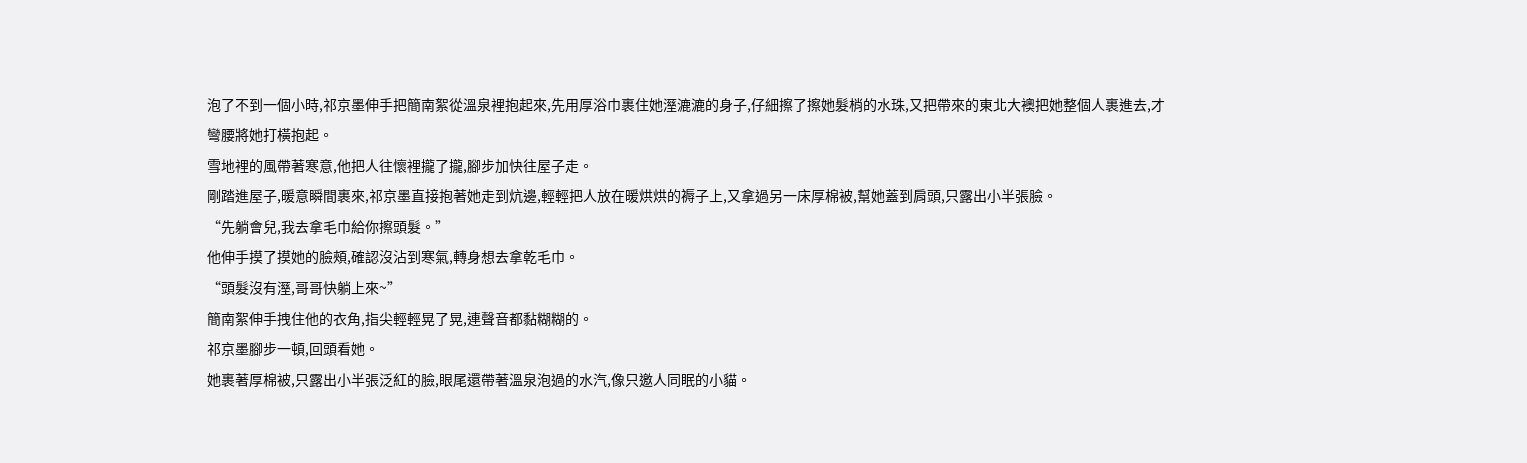泡了不到一個小時,祁京墨伸手把簡南絮從溫泉裡抱起來,先用厚浴巾裹住她溼漉漉的身子,仔細擦了擦她髮梢的水珠,又把帶來的東北大襖把她整個人裹進去,才彎腰將她打橫抱起。
雪地裡的風帶著寒意,他把人往懷裡攏了攏,腳步加快往屋子走。
剛踏進屋子,暖意瞬間裹來,祁京墨直接抱著她走到炕邊,輕輕把人放在暖烘烘的褥子上,又拿過另一床厚棉被,幫她蓋到肩頭,只露出小半張臉。
“先躺會兒,我去拿毛巾給你擦頭髮。”
他伸手摸了摸她的臉頰,確認沒沾到寒氣,轉身想去拿乾毛巾。
“頭髮沒有溼,哥哥快躺上來~”
簡南絮伸手拽住他的衣角,指尖輕輕晃了晃,連聲音都黏糊糊的。
祁京墨腳步一頓,回頭看她。
她裹著厚棉被,只露出小半張泛紅的臉,眼尾還帶著溫泉泡過的水汽,像只邀人同眠的小貓。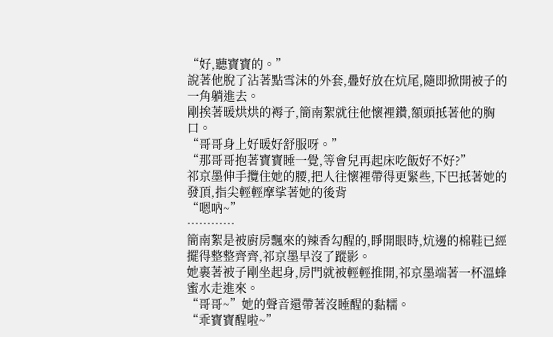“好,聽寶寶的。”
說著他脫了沾著點雪沫的外套,疊好放在炕尾,隨即掀開被子的一角躺進去。
剛挨著暖烘烘的褥子,簡南絮就往他懷裡鑽,額頭抵著他的胸口。
“哥哥身上好暖好舒服呀。”
“那哥哥抱著寶寶睡一覺,等會兒再起床吃飯好不好?”
祁京墨伸手攬住她的腰,把人往懷裡帶得更緊些,下巴抵著她的發頂,指尖輕輕摩挲著她的後背
“嗯吶~”
…………
簡南絮是被廚房飄來的辣香勾醒的,睜開眼時,炕邊的棉鞋已經擺得整整齊齊,祁京墨早沒了蹤影。
她裹著被子剛坐起身,房門就被輕輕推開,祁京墨端著一杯溫蜂蜜水走進來。
“哥哥~”她的聲音還帶著沒睡醒的黏糯。
“乖寶寶醒啦~”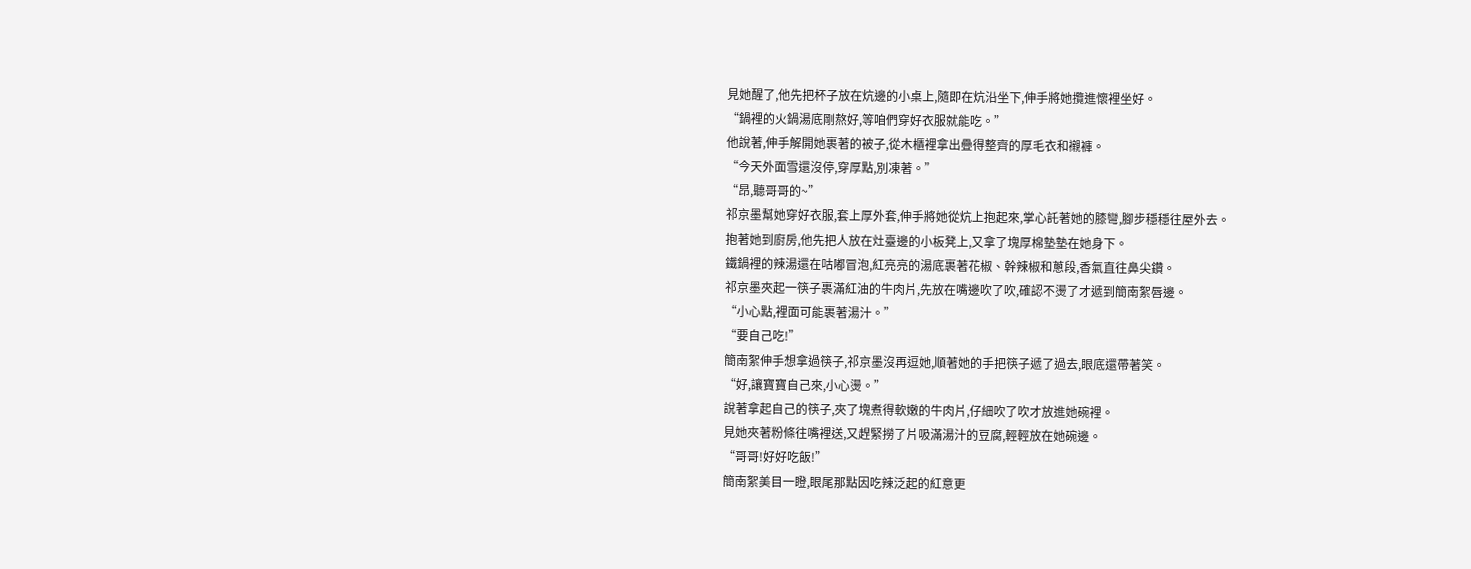見她醒了,他先把杯子放在炕邊的小桌上,隨即在炕沿坐下,伸手將她攬進懷裡坐好。
“鍋裡的火鍋湯底剛熬好,等咱們穿好衣服就能吃。”
他說著,伸手解開她裹著的被子,從木櫃裡拿出疊得整齊的厚毛衣和襯褲。
“今天外面雪還沒停,穿厚點,別凍著。”
“昂,聽哥哥的~”
祁京墨幫她穿好衣服,套上厚外套,伸手將她從炕上抱起來,掌心託著她的膝彎,腳步穩穩往屋外去。
抱著她到廚房,他先把人放在灶臺邊的小板凳上,又拿了塊厚棉墊墊在她身下。
鐵鍋裡的辣湯還在咕嘟冒泡,紅亮亮的湯底裹著花椒、幹辣椒和蔥段,香氣直往鼻尖鑽。
祁京墨夾起一筷子裹滿紅油的牛肉片,先放在嘴邊吹了吹,確認不燙了才遞到簡南絮唇邊。
“小心點,裡面可能裹著湯汁。”
“要自己吃!”
簡南絮伸手想拿過筷子,祁京墨沒再逗她,順著她的手把筷子遞了過去,眼底還帶著笑。
“好,讓寶寶自己來,小心燙。”
說著拿起自己的筷子,夾了塊煮得軟嫩的牛肉片,仔細吹了吹才放進她碗裡。
見她夾著粉條往嘴裡送,又趕緊撈了片吸滿湯汁的豆腐,輕輕放在她碗邊。
“哥哥!好好吃飯!”
簡南絮美目一瞪,眼尾那點因吃辣泛起的紅意更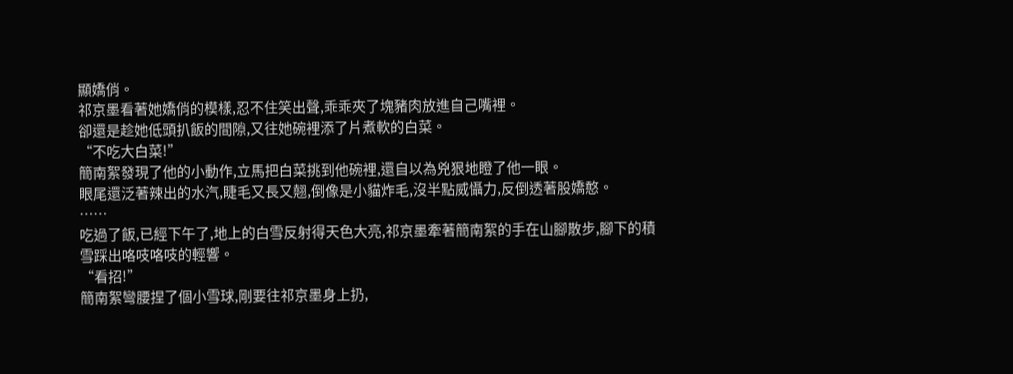顯嬌俏。
祁京墨看著她嬌俏的模樣,忍不住笑出聲,乖乖夾了塊豬肉放進自己嘴裡。
卻還是趁她低頭扒飯的間隙,又往她碗裡添了片煮軟的白菜。
“不吃大白菜!”
簡南絮發現了他的小動作,立馬把白菜挑到他碗裡,還自以為兇狠地瞪了他一眼。
眼尾還泛著辣出的水汽,睫毛又長又翹,倒像是小貓炸毛,沒半點威懾力,反倒透著股嬌憨。
……
吃過了飯,已經下午了,地上的白雪反射得天色大亮,祁京墨牽著簡南絮的手在山腳散步,腳下的積雪踩出咯吱咯吱的輕響。
“看招!”
簡南絮彎腰捏了個小雪球,剛要往祁京墨身上扔,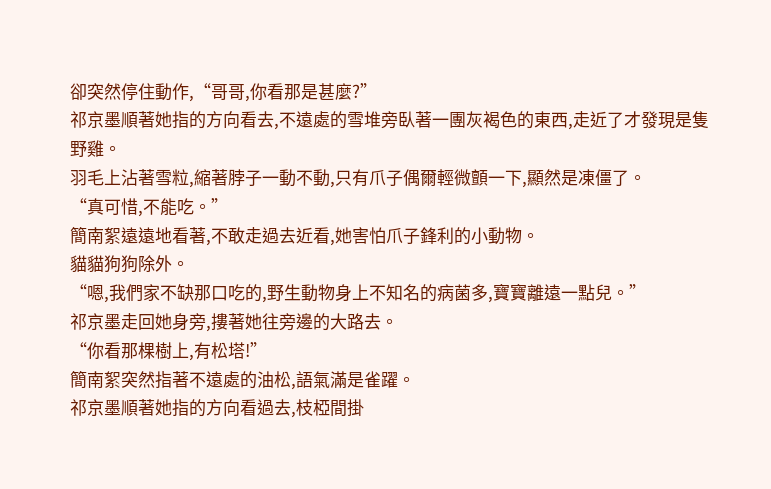卻突然停住動作,“哥哥,你看那是甚麼?”
祁京墨順著她指的方向看去,不遠處的雪堆旁臥著一團灰褐色的東西,走近了才發現是隻野雞。
羽毛上沾著雪粒,縮著脖子一動不動,只有爪子偶爾輕微顫一下,顯然是凍僵了。
“真可惜,不能吃。”
簡南絮遠遠地看著,不敢走過去近看,她害怕爪子鋒利的小動物。
貓貓狗狗除外。
“嗯,我們家不缺那口吃的,野生動物身上不知名的病菌多,寶寶離遠一點兒。”
祁京墨走回她身旁,摟著她往旁邊的大路去。
“你看那棵樹上,有松塔!”
簡南絮突然指著不遠處的油松,語氣滿是雀躍。
祁京墨順著她指的方向看過去,枝椏間掛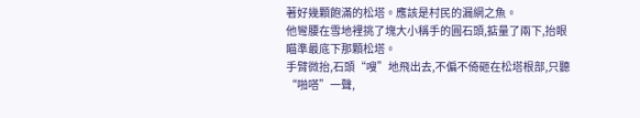著好幾顆飽滿的松塔。應該是村民的漏網之魚。
他彎腰在雪地裡挑了塊大小稱手的圓石頭,掂量了兩下,抬眼瞄準最底下那顆松塔。
手臂微抬,石頭“嗖”地飛出去,不偏不倚砸在松塔根部,只聽“啪嗒”一聲,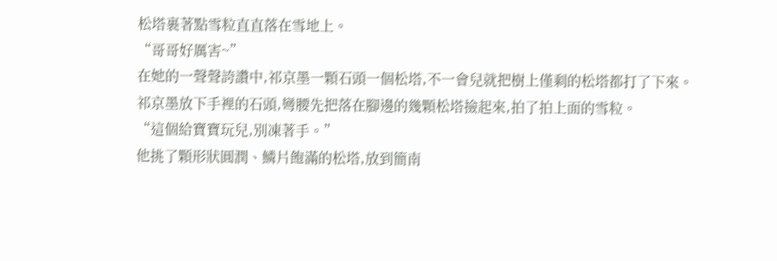松塔裹著點雪粒直直落在雪地上。
“哥哥好厲害~”
在她的一聲聲誇讚中,祁京墨一顆石頭一個松塔,不一會兒就把樹上僅剩的松塔都打了下來。
祁京墨放下手裡的石頭,彎腰先把落在腳邊的幾顆松塔撿起來,拍了拍上面的雪粒。
“這個給寶寶玩兒,別凍著手。”
他挑了顆形狀圓潤、鱗片飽滿的松塔,放到簡南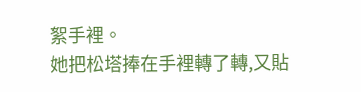絮手裡。
她把松塔捧在手裡轉了轉,又貼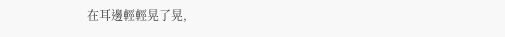在耳邊輕輕晃了晃,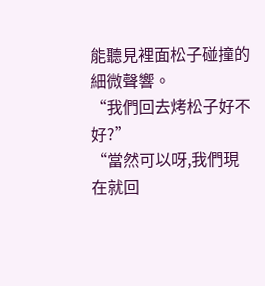能聽見裡面松子碰撞的細微聲響。
“我們回去烤松子好不好?”
“當然可以呀,我們現在就回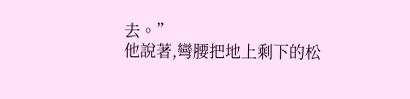去。”
他說著,彎腰把地上剩下的松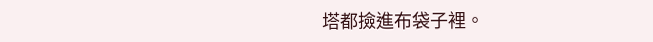塔都撿進布袋子裡。